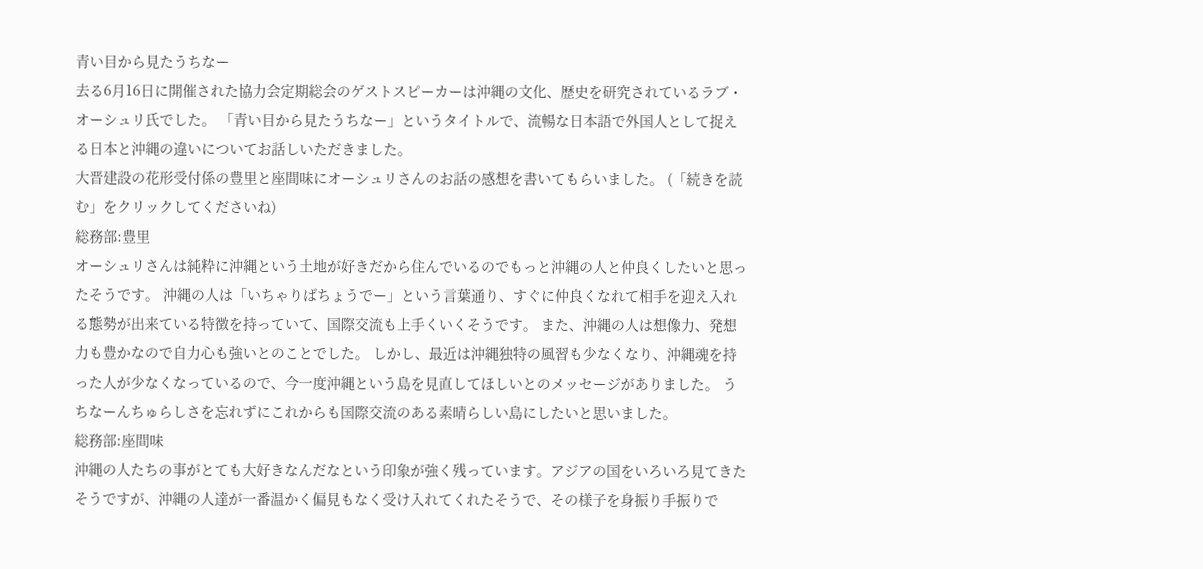青い目から見たうちなー
去る6月16日に開催された協力会定期総会のゲストスピーカーは沖縄の文化、歴史を研究されているラブ・オーシュリ氏でした。 「青い目から見たうちなー」というタイトルで、流暢な日本語で外国人として捉える日本と沖縄の違いについてお話しいただきました。
大晋建設の花形受付係の豊里と座間味にオーシュリさんのお話の感想を書いてもらいました。 (「続きを読む」をクリックしてくださいね)
総務部:豊里
オーシュリさんは純粋に沖縄という土地が好きだから住んでいるのでもっと沖縄の人と仲良くしたいと思ったそうです。 沖縄の人は「いちゃりばちょうでー」という言葉通り、すぐに仲良くなれて相手を迎え入れる態勢が出来ている特徴を持っていて、国際交流も上手くいくそうです。 また、沖縄の人は想像力、発想力も豊かなので自力心も強いとのことでした。 しかし、最近は沖縄独特の風習も少なくなり、沖縄魂を持った人が少なくなっているので、今一度沖縄という島を見直してほしいとのメッセージがありました。 うちなーんちゅらしさを忘れずにこれからも国際交流のある素晴らしい島にしたいと思いました。
総務部:座間味
沖縄の人たちの事がとても大好きなんだなという印象が強く残っています。アジアの国をいろいろ見てきたそうですが、沖縄の人達が一番温かく偏見もなく受け入れてくれたそうで、その様子を身振り手振りで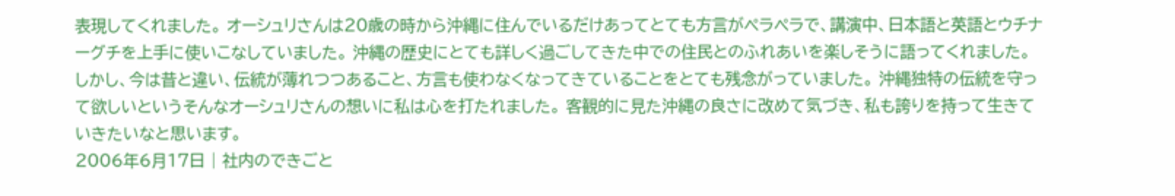表現してくれました。 オーシュリさんは20歳の時から沖縄に住んでいるだけあってとても方言がペラペラで、講演中、日本語と英語とウチナーグチを上手に使いこなしていました。 沖縄の歴史にとても詳しく過ごしてきた中での住民とのふれあいを楽しそうに語ってくれました。 しかし、今は昔と違い、伝統が薄れつつあること、方言も使わなくなってきていることをとても残念がっていました。 沖縄独特の伝統を守って欲しいというそんなオーシュリさんの想いに私は心を打たれました。 客観的に見た沖縄の良さに改めて気づき、私も誇りを持って生きていきたいなと思います。
2006年6月17日 | 社内のできごと